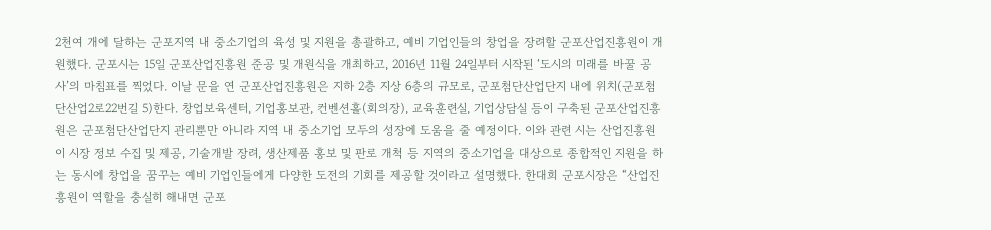2천여 개에 달하는 군포지역 내 중소기업의 육성 및 지원을 총괄하고, 예비 기업인들의 창업을 장려할 군포산업진흥원이 개원했다. 군포시는 15일 군포산업진흥원 준공 및 개원식을 개최하고, 2016년 11월 24일부터 시작된 ‘도시의 미래를 바꿀 공사’의 마침표를 찍었다. 이날 문을 연 군포산업진흥원은 지하 2층 지상 6층의 규모로, 군포첨단산업단지 내에 위치(군포첨단산업2로22번길 5)한다. 창업보육센터, 기업홍보관, 컨벤션홀(회의장), 교육훈련실, 기업상담실 등이 구축된 군포산업진흥원은 군포첨단산업단지 관리뿐만 아니라 지역 내 중소기업 모두의 성장에 도움을 줄 예정이다. 이와 관련 시는 산업진흥원이 시장 정보 수집 및 제공, 기술개발 장려, 생산제품 홍보 및 판로 개척 등 지역의 중소기업을 대상으로 종합적인 지원을 하는 동시에 창업을 꿈꾸는 예비 기업인들에게 다양한 도전의 기회를 제공할 것이라고 설명했다. 한대희 군포시장은 “산업진흥원이 역할을 충실히 해내면 군포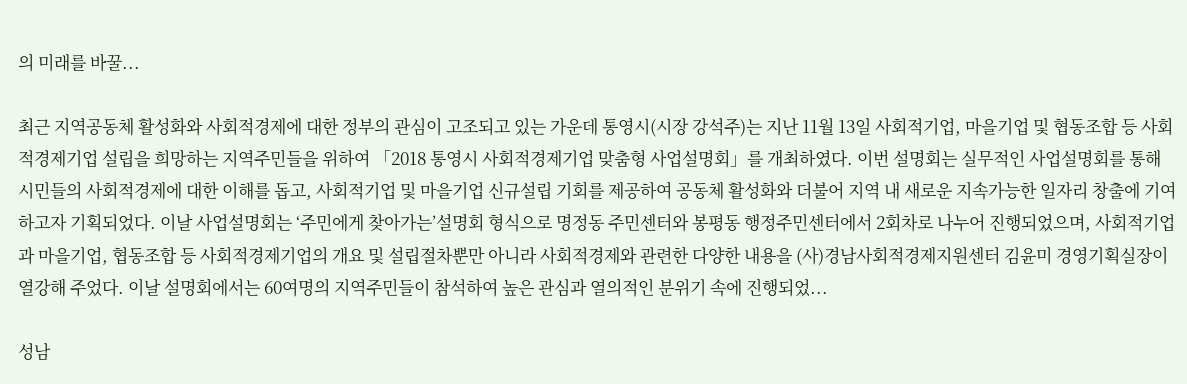의 미래를 바꿀...

최근 지역공동체 활성화와 사회적경제에 대한 정부의 관심이 고조되고 있는 가운데 통영시(시장 강석주)는 지난 11월 13일 사회적기업, 마을기업 및 협동조합 등 사회적경제기업 설립을 희망하는 지역주민들을 위하여 「2018 통영시 사회적경제기업 맞춤형 사업설명회」를 개최하였다. 이번 설명회는 실무적인 사업설명회를 통해 시민들의 사회적경제에 대한 이해를 돕고, 사회적기업 및 마을기업 신규설립 기회를 제공하여 공동체 활성화와 더불어 지역 내 새로운 지속가능한 일자리 창출에 기여하고자 기획되었다. 이날 사업설명회는 ‘주민에게 찾아가는’설명회 형식으로 명정동 주민센터와 봉평동 행정주민센터에서 2회차로 나누어 진행되었으며, 사회적기업과 마을기업, 협동조합 등 사회적경제기업의 개요 및 설립절차뿐만 아니라 사회적경제와 관련한 다양한 내용을 (사)경남사회적경제지원센터 김윤미 경영기획실장이 열강해 주었다. 이날 설명회에서는 60여명의 지역주민들이 참석하여 높은 관심과 열의적인 분위기 속에 진행되었...

성남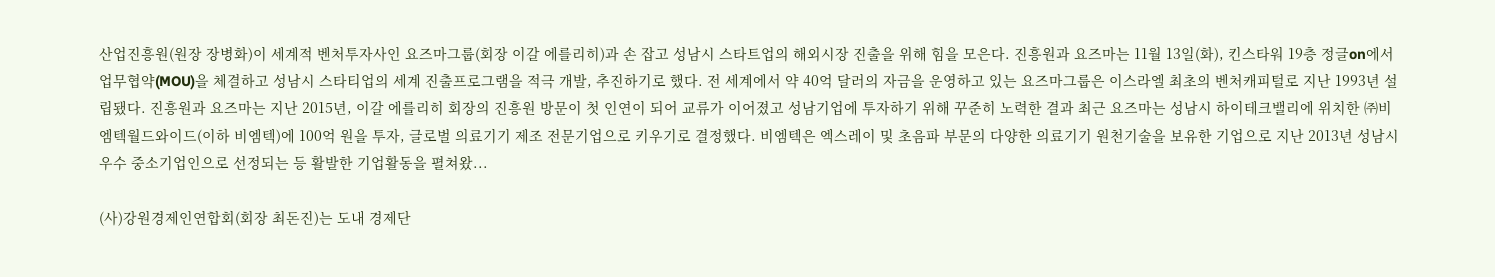산업진흥원(원장 장병화)이 세계적 벤처투자사인 요즈마그룹(회장 이갈 에를리히)과 손 잡고 성남시 스타트업의 해외시장 진출을 위해 힘을 모은다. 진흥원과 요즈마는 11월 13일(화), 킨스타워 19층 정글on에서 업무협약(MOU)을 체결하고 성남시 스타티업의 세계 진출프로그램을 적극 개발, 추진하기로 했다. 전 세계에서 약 40억 달러의 자금을 운영하고 있는 요즈마그룹은 이스라엘 최초의 벤처캐피털로 지난 1993년 설립됐다. 진흥원과 요즈마는 지난 2015년, 이갈 에를리히 회장의 진흥원 방문이 첫 인연이 되어 교류가 이어졌고 성남기업에 투자하기 위해 꾸준히 노력한 결과 최근 요즈마는 성남시 하이테크밸리에 위치한 ㈜비엠텍월드와이드(이하 비엠텍)에 100억 원을 투자, 글로벌 의료기기 제조 전문기업으로 키우기로 결정했다. 비엠텍은 엑스레이 및 초음파 부문의 다양한 의료기기 원천기술을 보유한 기업으로 지난 2013년 성남시 우수 중소기업인으로 선정되는 등 활발한 기업활동을 펼쳐왔...

(사)강원경제인연합회(회장 최돈진)는 도내 경제단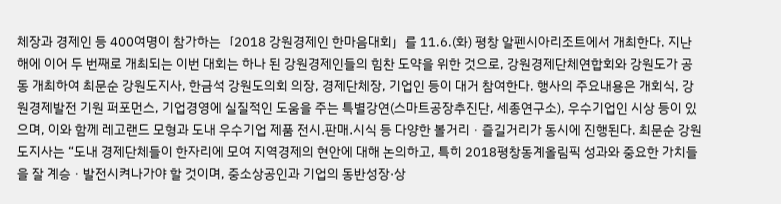체장과 경제인 등 400여명이 참가하는「2018 강원경제인 한마음대회」를 11.6.(화) 평창 알펜시아리조트에서 개최한다. 지난해에 이어 두 번째로 개최되는 이번 대회는 하나 된 강원경제인들의 힘찬 도약을 위한 것으로, 강원경제단체연합회와 강원도가 공동 개최하여 최문순 강원도지사, 한금석 강원도의회 의장, 경제단체장, 기업인 등이 대거 참여한다. 행사의 주요내용은 개회식, 강원경제발전 기원 퍼포먼스, 기업경영에 실질적인 도움을 주는 특별강연(스마트공장추진단, 세종연구소), 우수기업인 시상 등이 있으며, 이와 함께 레고랜드 모형과 도내 우수기업 제품 전시․판매․시식 등 다양한 볼거리ㆍ즐길거리가 동시에 진행된다. 최문순 강원도지사는 “도내 경제단체들이 한자리에 모여 지역경제의 현안에 대해 논의하고, 특히 2018평창동계올림픽 성과와 중요한 가치들을 잘 계승ㆍ발전시켜나가야 할 것이며, 중소상공인과 기업의 동반성장·상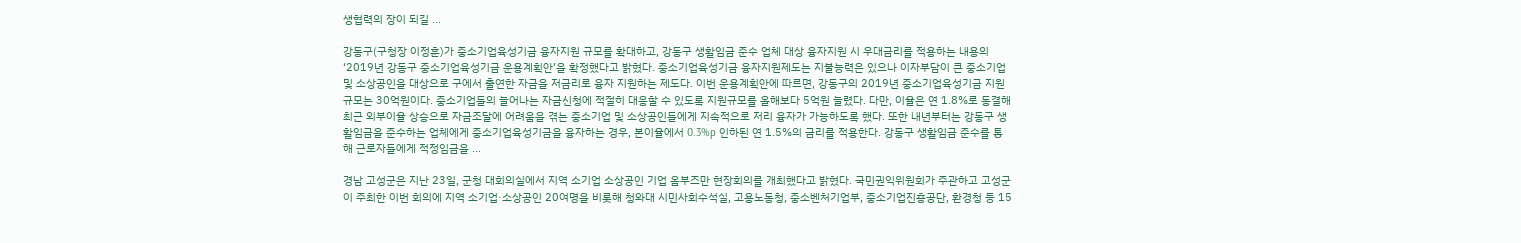생협력의 장이 되길 ...

강동구(구청장 이정훈)가 중소기업육성기금 융자지원 규모를 확대하고, 강동구 생활임금 준수 업체 대상 융자지원 시 우대금리를 적용하는 내용의 ‘2019년 강동구 중소기업육성기금 운용계획안’을 확정했다고 밝혔다. 중소기업육성기금 융자지원제도는 지불능력은 있으나 이자부담이 큰 중소기업 및 소상공인을 대상으로 구에서 출연한 자금을 저금리로 융자 지원하는 제도다. 이번 운용계획안에 따르면, 강동구의 2019년 중소기업육성기금 지원규모는 30억원이다. 중소기업들의 늘어나는 자금신청에 적절히 대응할 수 있도록 지원규모를 올해보다 5억원 늘렸다. 다만, 이율은 연 1.8%로 동결해 최근 외부이율 상승으로 자금조달에 어려움을 겪는 중소기업 및 소상공인들에게 지속적으로 저리 융자가 가능하도록 했다. 또한 내년부터는 강동구 생활임금을 준수하는 업체에게 중소기업육성기금을 융자하는 경우, 본이율에서 0.3%p 인하된 연 1.5%의 금리를 적용한다. 강동구 생활임금 준수를 통해 근로자들에게 적정임금을 ...

경남 고성군은 지난 23일, 군청 대회의실에서 지역 소기업 소상공인 기업 옴부즈만 현장회의를 개최했다고 밝혔다. 국민권익위원회가 주관하고 고성군이 주최한 이번 회의에 지역 소기업·소상공인 20여명을 비롯해 청와대 시민사회수석실, 고용노동청, 중소벤처기업부, 중소기업진흥공단, 환경청 등 15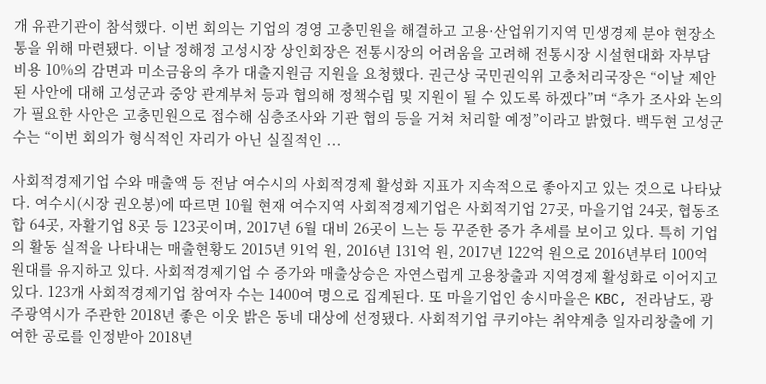개 유관기관이 참석했다. 이번 회의는 기업의 경영 고충민원을 해결하고 고용·산업위기지역 민생경제 분야 현장소통을 위해 마련됐다. 이날 정해정 고성시장 상인회장은 전통시장의 어려움을 고려해 전통시장 시설현대화 자부담 비용 10%의 감면과 미소금융의 추가 대출지원금 지원을 요청했다. 권근상 국민권익위 고충처리국장은 “이날 제안된 사안에 대해 고성군과 중앙 관계부처 등과 협의해 정책수립 및 지원이 될 수 있도록 하겠다”며 “추가 조사와 논의가 필요한 사안은 고충민원으로 접수해 심층조사와 기관 협의 등을 거쳐 처리할 예정”이라고 밝혔다. 백두현 고성군수는 “이번 회의가 형식적인 자리가 아닌 실질적인 ...

사회적경제기업 수와 매출액 등 전남 여수시의 사회적경제 활성화 지표가 지속적으로 좋아지고 있는 것으로 나타났다. 여수시(시장 권오봉)에 따르면 10월 현재 여수지역 사회적경제기업은 사회적기업 27곳, 마을기업 24곳, 협동조합 64곳, 자활기업 8곳 등 123곳이며, 2017년 6월 대비 26곳이 느는 등 꾸준한 증가 추세를 보이고 있다. 특히 기업의 활동 실적을 나타내는 매출현황도 2015년 91억 원, 2016년 131억 원, 2017년 122억 원으로 2016년부터 100억 원대를 유지하고 있다. 사회적경제기업 수 증가와 매출상승은 자연스럽게 고용창출과 지역경제 활성화로 이어지고 있다. 123개 사회적경제기업 참여자 수는 1400여 명으로 집계된다. 또 마을기업인 송시마을은 KBC, 전라남도, 광주광역시가 주관한 2018년 좋은 이웃 밝은 동네 대상에 선정됐다. 사회적기업 쿠키야는 취약계층 일자리창출에 기여한 공로를 인정받아 2018년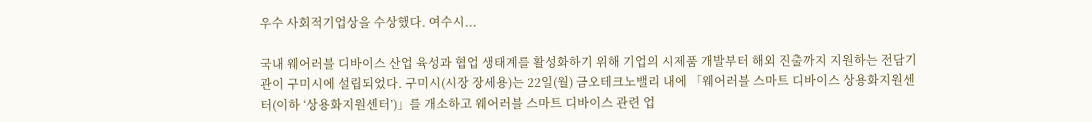우수 사회적기업상을 수상했다. 여수시...

국내 웨어러블 디바이스 산업 육성과 협업 생태계를 활성화하기 위해 기업의 시제품 개발부터 해외 진출까지 지원하는 전담기관이 구미시에 설립되었다. 구미시(시장 장세용)는 22일(월) 금오테크노밸리 내에 「웨어러블 스마트 디바이스 상용화지원센터(이하 ‘상용화지원센터’)」를 개소하고 웨어러블 스마트 디바이스 관련 업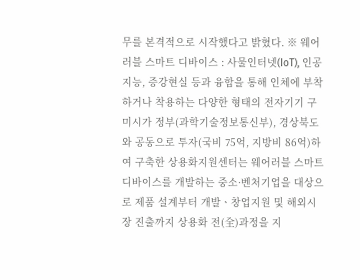무를 본격적으로 시작했다고 밝혔다. ※ 웨어러블 스마트 디바이스 : 사물인터넷(IoT), 인공지능, 증강현실 등과 융합을 통해 인체에 부착하거나 착용하는 다양한 형태의 전자기기 구미시가 정부(과학기술정보통신부), 경상북도와 공동으로 투자(국비 75억, 지방비 86억)하여 구축한 상용화지원센터는 웨어러블 스마트 디바이스를 개발하는 중소·벤처기업을 대상으로 제품 설계부터 개발ㆍ창업지원 및 해외시장 진출까지 상용화 전(全)과정을 지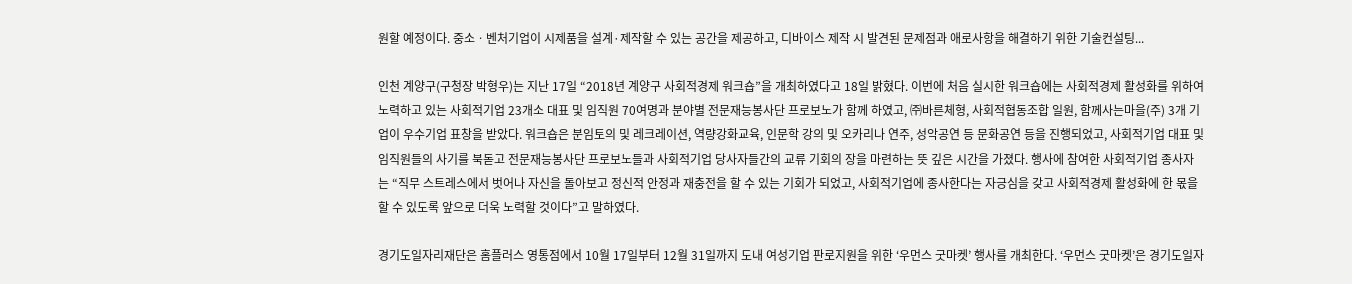원할 예정이다. 중소ㆍ벤처기업이 시제품을 설계·제작할 수 있는 공간을 제공하고, 디바이스 제작 시 발견된 문제점과 애로사항을 해결하기 위한 기술컨설팅...

인천 계양구(구청장 박형우)는 지난 17일 “2018년 계양구 사회적경제 워크숍”을 개최하였다고 18일 밝혔다. 이번에 처음 실시한 워크숍에는 사회적경제 활성화를 위하여 노력하고 있는 사회적기업 23개소 대표 및 임직원 70여명과 분야별 전문재능봉사단 프로보노가 함께 하였고, ㈜바른체형, 사회적협동조합 일원, 함께사는마을(주) 3개 기업이 우수기업 표창을 받았다. 워크숍은 분임토의 및 레크레이션, 역량강화교육, 인문학 강의 및 오카리나 연주, 성악공연 등 문화공연 등을 진행되었고, 사회적기업 대표 및 임직원들의 사기를 북돋고 전문재능봉사단 프로보노들과 사회적기업 당사자들간의 교류 기회의 장을 마련하는 뜻 깊은 시간을 가졌다. 행사에 참여한 사회적기업 종사자는 “직무 스트레스에서 벗어나 자신을 돌아보고 정신적 안정과 재충전을 할 수 있는 기회가 되었고, 사회적기업에 종사한다는 자긍심을 갖고 사회적경제 활성화에 한 몫을 할 수 있도록 앞으로 더욱 노력할 것이다”고 말하였다.

경기도일자리재단은 홈플러스 영통점에서 10월 17일부터 12월 31일까지 도내 여성기업 판로지원을 위한 ‘우먼스 굿마켓’ 행사를 개최한다. ‘우먼스 굿마켓’은 경기도일자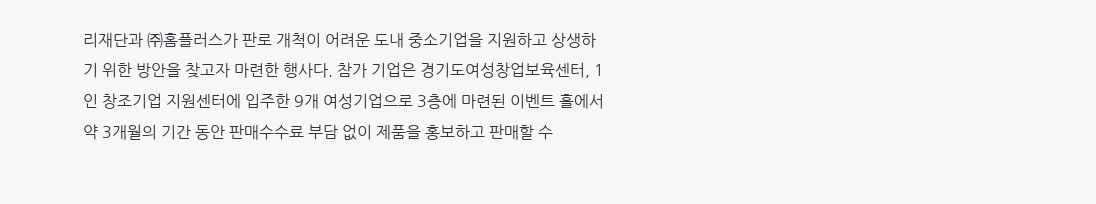리재단과 ㈜홈플러스가 판로 개척이 어려운 도내 중소기업을 지원하고 상생하기 위한 방안을 찾고자 마련한 행사다. 참가 기업은 경기도여성창업보육센터, 1인 창조기업 지원센터에 입주한 9개 여성기업으로 3층에 마련된 이벤트 홀에서 약 3개월의 기간 동안 판매수수료 부담 없이 제품을 홍보하고 판매할 수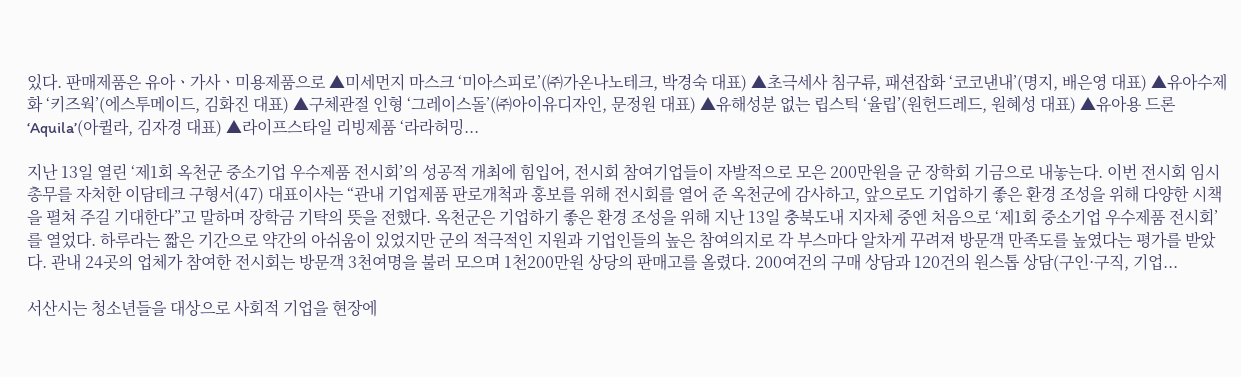있다. 판매제품은 유아ㆍ가사ㆍ미용제품으로 ▲미세먼지 마스크 ‘미아스피로’(㈜가온나노테크, 박경숙 대표) ▲초극세사 침구류, 패션잡화 ‘코코낸내’(명지, 배은영 대표) ▲유아수제화 ‘키즈웍’(에스투메이드, 김화진 대표) ▲구체관절 인형 ‘그레이스돌’(㈜아이유디자인, 문정원 대표) ▲유해성분 없는 립스틱 ‘율립’(원헌드레드, 원혜성 대표) ▲유아용 드론 ‘Aquila’(아퀼라, 김자경 대표) ▲라이프스타일 리빙제품 ‘라라허밍...

지난 13일 열린 ‘제1회 옥천군 중소기업 우수제품 전시회’의 성공적 개최에 힘입어, 전시회 참여기업들이 자발적으로 모은 200만원을 군 장학회 기금으로 내놓는다. 이번 전시회 임시 총무를 자처한 이담테크 구형서(47) 대표이사는 “관내 기업제품 판로개척과 홍보를 위해 전시회를 열어 준 옥천군에 감사하고, 앞으로도 기업하기 좋은 환경 조성을 위해 다양한 시책을 펼쳐 주길 기대한다”고 말하며 장학금 기탁의 뜻을 전했다. 옥천군은 기업하기 좋은 환경 조성을 위해 지난 13일 충북도내 지자체 중엔 처음으로 ‘제1회 중소기업 우수제품 전시회’를 열었다. 하루라는 짧은 기간으로 약간의 아쉬움이 있었지만 군의 적극적인 지원과 기업인들의 높은 참여의지로 각 부스마다 알차게 꾸려져 방문객 만족도를 높였다는 평가를 받았다. 관내 24곳의 업체가 참여한 전시회는 방문객 3천여명을 불러 모으며 1천200만원 상당의 판매고를 올렸다. 200여건의 구매 상담과 120건의 원스톱 상담(구인·구직, 기업...

서산시는 청소년들을 대상으로 사회적 기업을 현장에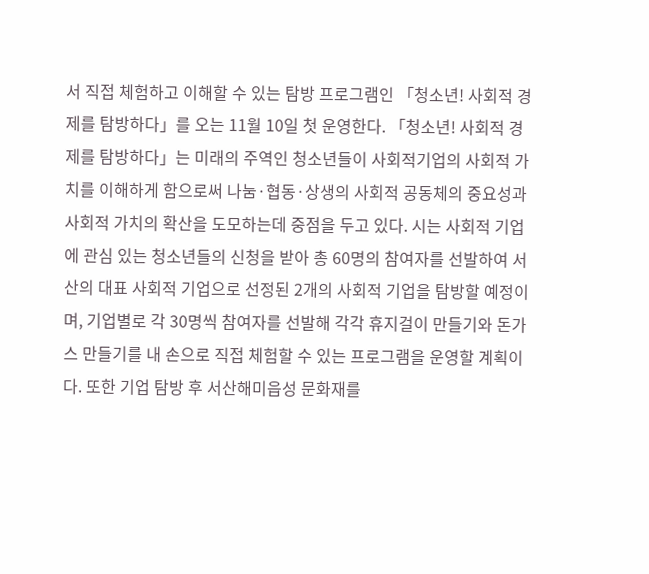서 직접 체험하고 이해할 수 있는 탐방 프로그램인 「청소년! 사회적 경제를 탐방하다」를 오는 11월 10일 첫 운영한다. 「청소년! 사회적 경제를 탐방하다」는 미래의 주역인 청소년들이 사회적기업의 사회적 가치를 이해하게 함으로써 나눔·협동·상생의 사회적 공동체의 중요성과 사회적 가치의 확산을 도모하는데 중점을 두고 있다. 시는 사회적 기업에 관심 있는 청소년들의 신청을 받아 총 60명의 참여자를 선발하여 서산의 대표 사회적 기업으로 선정된 2개의 사회적 기업을 탐방할 예정이며, 기업별로 각 30명씩 참여자를 선발해 각각 휴지걸이 만들기와 돈가스 만들기를 내 손으로 직접 체험할 수 있는 프로그램을 운영할 계획이다. 또한 기업 탐방 후 서산해미읍성 문화재를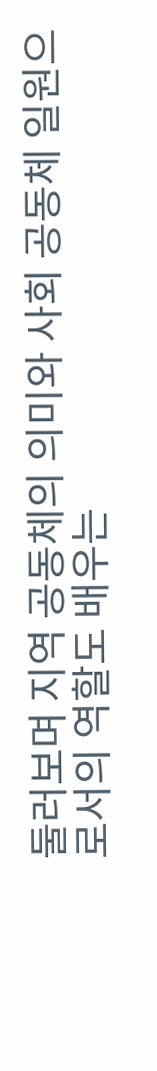둘러보며 지역 공동체의 의미와 사회 공동체 일원으로서의 역할도 배우는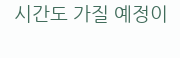시간도 가질 예정이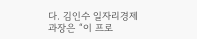다. 김인수 일자리경제과장은 “이 프로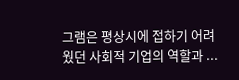그램은 평상시에 접하기 어려웠던 사회적 기업의 역할과 ...